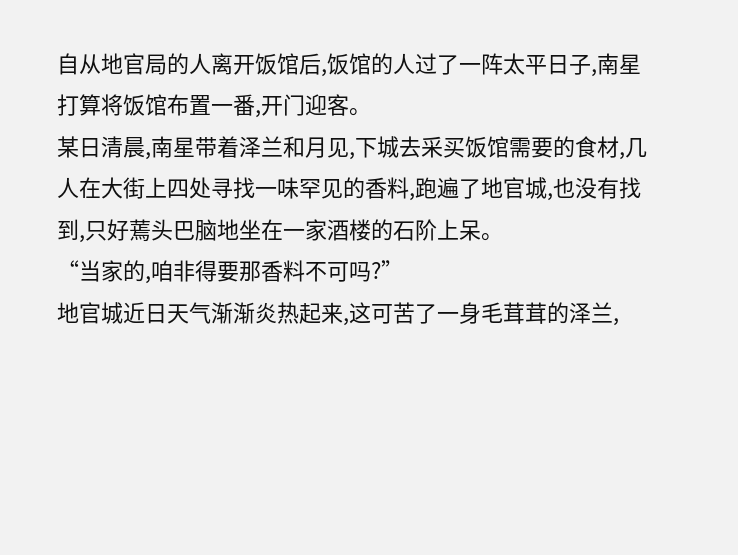自从地官局的人离开饭馆后,饭馆的人过了一阵太平日子,南星打算将饭馆布置一番,开门迎客。
某日清晨,南星带着泽兰和月见,下城去采买饭馆需要的食材,几人在大街上四处寻找一味罕见的香料,跑遍了地官城,也没有找到,只好蔫头巴脑地坐在一家酒楼的石阶上呆。
“当家的,咱非得要那香料不可吗?”
地官城近日天气渐渐炎热起来,这可苦了一身毛茸茸的泽兰,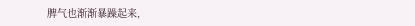脾气也渐渐暴躁起来,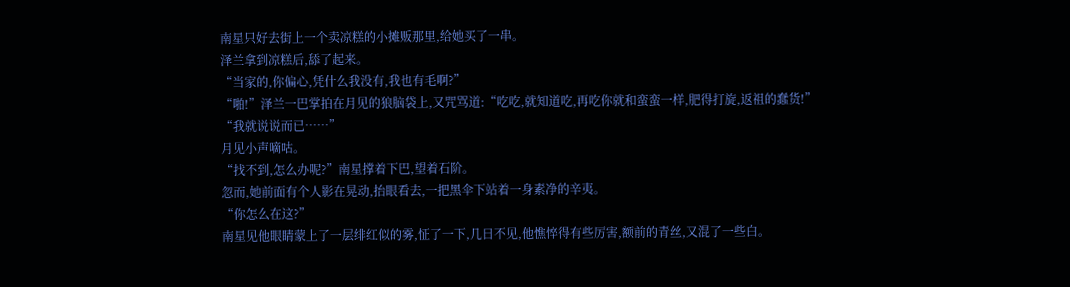南星只好去街上一个卖凉糕的小摊贩那里,给她买了一串。
泽兰拿到凉糕后,舔了起来。
“当家的,你偏心,凭什么我没有,我也有毛啊?”
“啪!”泽兰一巴掌拍在月见的狼脑袋上,又咒骂道:“吃吃,就知道吃,再吃你就和蛮蛮一样,肥得打旋,返祖的蠢货!”
“我就说说而已……”
月见小声嘀咕。
“找不到,怎么办呢?”南星撑着下巴,望着石阶。
忽而,她前面有个人影在晃动,抬眼看去,一把黑伞下站着一身素净的辛夷。
“你怎么在这?”
南星见他眼睛蒙上了一层绯红似的雾,怔了一下,几日不见,他憔悴得有些厉害,额前的青丝,又混了一些白。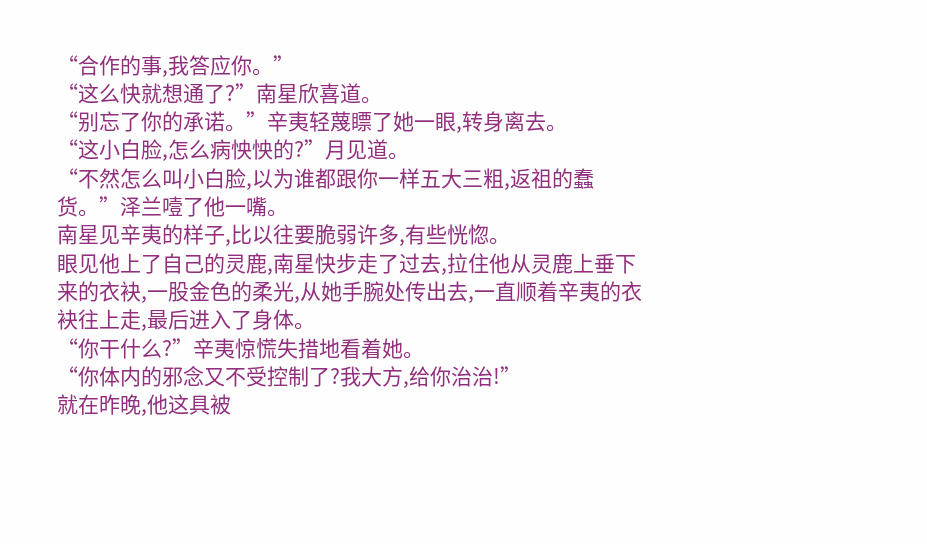“合作的事,我答应你。”
“这么快就想通了?”南星欣喜道。
“别忘了你的承诺。”辛夷轻蔑瞟了她一眼,转身离去。
“这小白脸,怎么病怏怏的?”月见道。
“不然怎么叫小白脸,以为谁都跟你一样五大三粗,返祖的蠢货。”泽兰噎了他一嘴。
南星见辛夷的样子,比以往要脆弱许多,有些恍惚。
眼见他上了自己的灵鹿,南星快步走了过去,拉住他从灵鹿上垂下来的衣袂,一股金色的柔光,从她手腕处传出去,一直顺着辛夷的衣袂往上走,最后进入了身体。
“你干什么?”辛夷惊慌失措地看着她。
“你体内的邪念又不受控制了?我大方,给你治治!”
就在昨晚,他这具被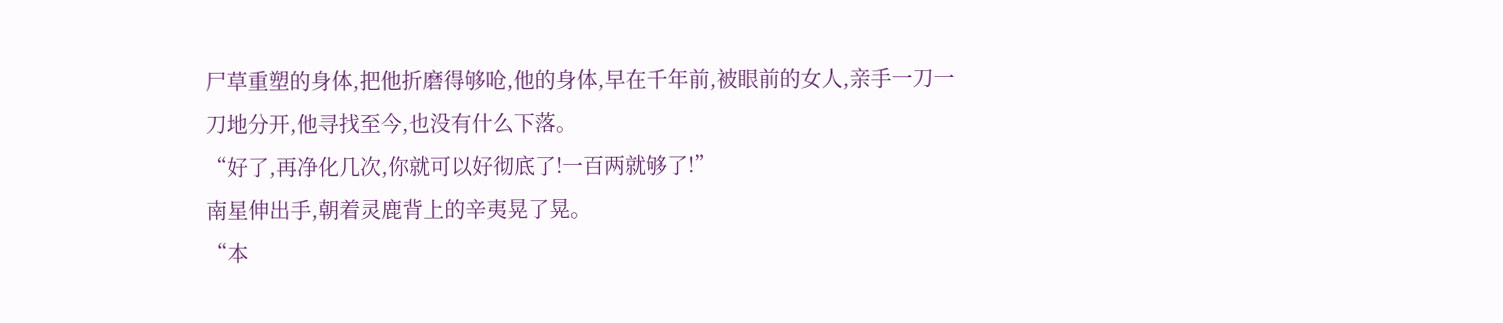尸草重塑的身体,把他折磨得够呛,他的身体,早在千年前,被眼前的女人,亲手一刀一刀地分开,他寻找至今,也没有什么下落。
“好了,再净化几次,你就可以好彻底了!一百两就够了!”
南星伸出手,朝着灵鹿背上的辛夷晃了晃。
“本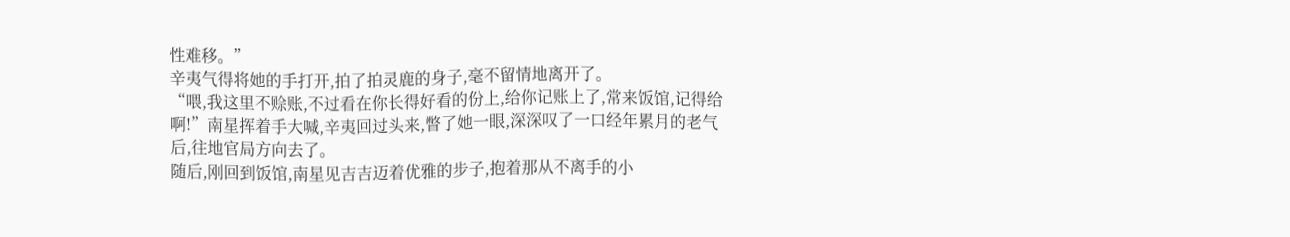性难移。”
辛夷气得将她的手打开,拍了拍灵鹿的身子,毫不留情地离开了。
“喂,我这里不赊账,不过看在你长得好看的份上,给你记账上了,常来饭馆,记得给啊!”南星挥着手大喊,辛夷回过头来,瞥了她一眼,深深叹了一口经年累月的老气后,往地官局方向去了。
随后,刚回到饭馆,南星见吉吉迈着优雅的步子,抱着那从不离手的小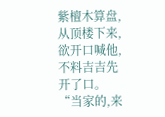紫檀木算盘,从顶楼下来,欲开口喊他,不料吉吉先开了口。
“当家的,来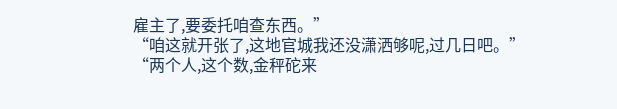雇主了,要委托咱查东西。”
“咱这就开张了,这地官城我还没潇洒够呢,过几日吧。”
“两个人,这个数,金秤砣来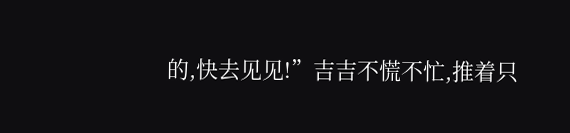的,快去见见!”吉吉不慌不忙,推着只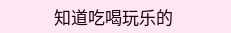知道吃喝玩乐的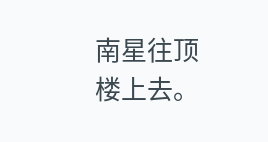南星往顶楼上去。